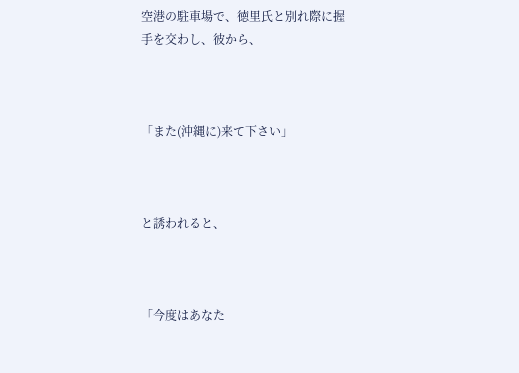空港の駐車場で、徳里氏と別れ際に握手を交わし、彼から、



「また(沖縄に)来て下さい」



と誘われると、



「今度はあなた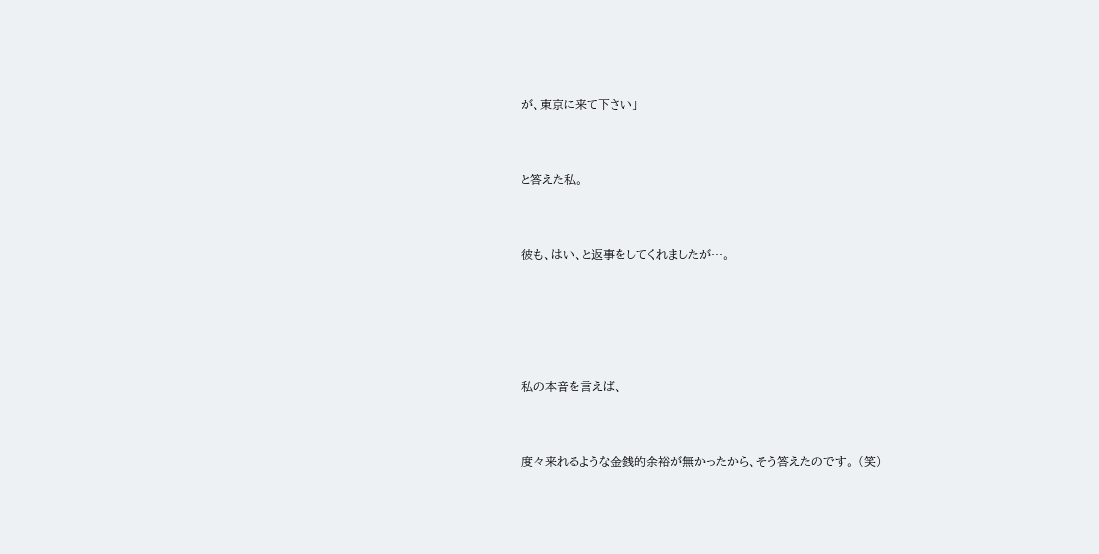が、東京に来て下さい」



と答えた私。



彼も、はい、と返事をしてくれましたが…。






私の本音を言えば、



度々来れるような金銭的余裕が無かったから、そう答えたのです。 (笑)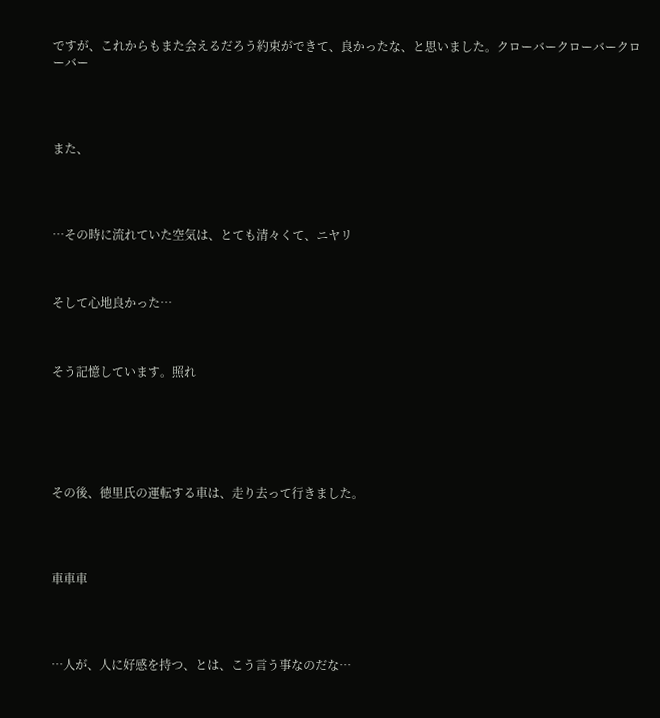ですが、これからもまた会えるだろう約束ができて、良かったな、と思いました。クローバークローバークローバー




また、




…その時に流れていた空気は、とても清々くて、ニヤリ



そして心地良かった…



そう記憶しています。照れ






その後、徳里氏の運転する車は、走り去って行きました。




車車車




…人が、人に好感を持つ、とは、こう言う事なのだな…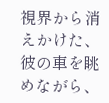視界から消えかけた、彼の車を眺めながら、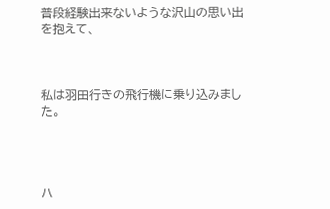普段経験出来ないような沢山の思い出を抱えて、



私は羽田行きの飛行機に乗り込みました。




ハ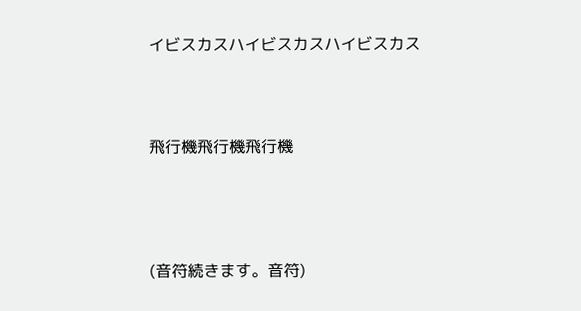イビスカスハイビスカスハイビスカス




飛行機飛行機飛行機





(音符続きます。音符)